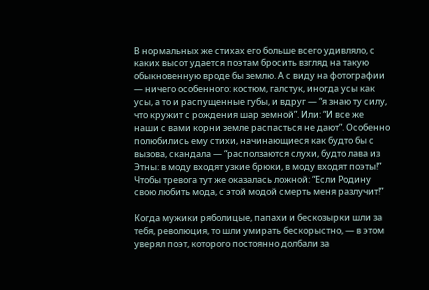В нормальных же стихах его больше всего удивляло, с каких высот удается поэтам бросить взгляд на такую обыкновенную вроде бы землю. А с виду на фотографии — ничего особенного: костюм, галстук, иногда усы как усы, а то и распущенные губы, и вдруг — “я знаю ту силу, что кружит с рождения шар земной”. Или: “И все же наши с вами корни земле распасться не дают”. Особенно полюбились ему стихи, начинающиеся как будто бы с вызова, скандала — “расползаются слухи, будто лава из Этны: в моду входят узкие брюки, в моду входят поэты!” Чтобы тревога тут же оказалась ложной: “Если Родину свою любить мода, с этой модой смерть меня разлучит!”

Когда мужики ряболицые, папахи и бескозырки шли за тебя, революция, то шли умирать бескорыстно, — в этом уверял поэт, которого постоянно долбали за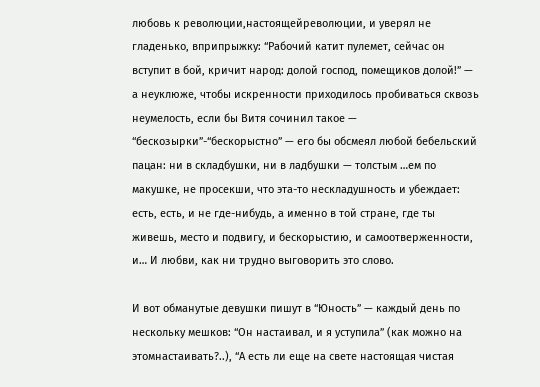любовь к революции,настоящейреволюции, и уверял не гладенько, вприпрыжку: “Рабочий катит пулемет, сейчас он вступит в бой, кричит народ: долой господ, помещиков долой!” — а неуклюже, чтобы искренности приходилось пробиваться сквозь неумелость, если бы Витя сочинил такое — “бескозырки”-“бескорыстно” — его бы обсмеял любой бебельский пацан: ни в складбушки, ни в ладбушки — толстым …ем по макушке, не просекши, что эта-то нескладушность и убеждает: есть, есть, и не где-нибудь, а именно в той стране, где ты живешь, место и подвигу, и бескорыстию, и самоотверженности, и… И любви, как ни трудно выговорить это слово.

И вот обманутые девушки пишут в “Юность” — каждый день по нескольку мешков: “Он настаивал, и я уступила” (как можно на этомнастаивать?..), “А есть ли еще на свете настоящая чистая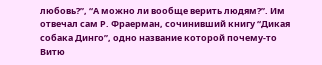любовь?”, “А можно ли вообще верить людям?”. Им отвечал сам Р. Фраерман, сочинивший книгу “Дикая собака Динго”, одно название которой почему-то Витю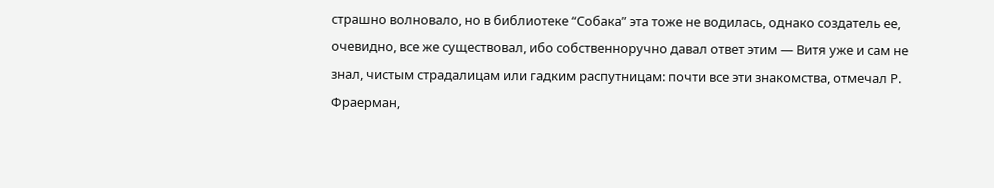страшно волновало, но в библиотеке “Собака” эта тоже не водилась, однако создатель ее, очевидно, все же существовал, ибо собственноручно давал ответ этим — Витя уже и сам не знал, чистым страдалицам или гадким распутницам: почти все эти знакомства, отмечал Р. Фраерман,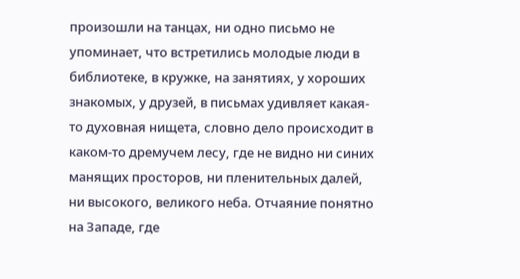произошли на танцах, ни одно письмо не упоминает, что встретились молодые люди в библиотеке, в кружке, на занятиях, у хороших знакомых, у друзей, в письмах удивляет какая-то духовная нищета, словно дело происходит в каком-то дремучем лесу, где не видно ни синих манящих просторов, ни пленительных далей, ни высокого, великого неба. Отчаяние понятно на Западе, где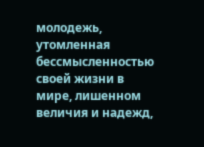молодежь, утомленная бессмысленностью своей жизни в мире, лишенном величия и надежд,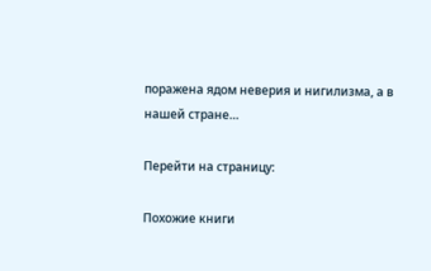поражена ядом неверия и нигилизма, а в нашей стране…

Перейти на страницу:

Похожие книги